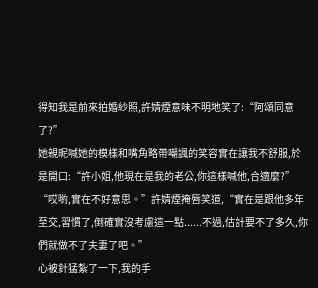得知我是前來拍婚紗照,許婧煙意味不明地笑了:“阿頌同意了?”
她親昵喊她的模樣和嘴角略帶嘲諷的笑容實在讓我不舒服,於是開口:“許小姐,他現在是我的老公,你這樣喊他,合適麼?”
“哎喲,實在不好意思。”許婧煙掩唇笑道,“實在是跟他多年至交,習慣了,倒確實沒考慮這一點......不過,估計要不了多久,你們就做不了夫妻了吧。”
心被針猛紮了一下,我的手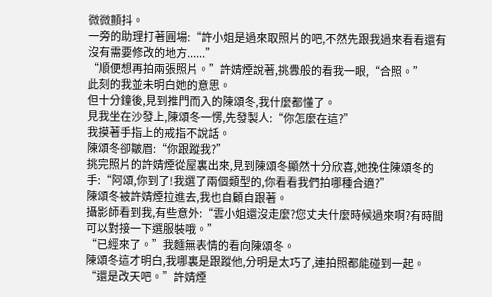微微顫抖。
一旁的助理打著圓場:“許小姐是過來取照片的吧,不然先跟我過來看看還有沒有需要修改的地方......”
“順便想再拍兩張照片。”許婧煙說著,挑釁般的看我一眼,“合照。”
此刻的我並未明白她的意思。
但十分鐘後,見到推門而入的陳頌冬,我什麼都懂了。
見我坐在沙發上,陳頌冬一愣,先發製人:“你怎麼在這?”
我摸著手指上的戒指不說話。
陳頌冬卻皺眉:“你跟蹤我?”
挑完照片的許婧煙從屋裏出來,見到陳頌冬顯然十分欣喜,她挽住陳頌冬的手:“阿頌,你到了!我選了兩個類型的,你看看我們拍哪種合適?”
陳頌冬被許婧煙拉進去,我也自顧自跟著。
攝影師看到我,有些意外:“雲小姐還沒走麼?您丈夫什麼時候過來啊?有時間可以對接一下選服裝哦。”
“已經來了。”我麵無表情的看向陳頌冬。
陳頌冬這才明白,我哪裏是跟蹤他,分明是太巧了,連拍照都能碰到一起。
“還是改天吧。”許婧煙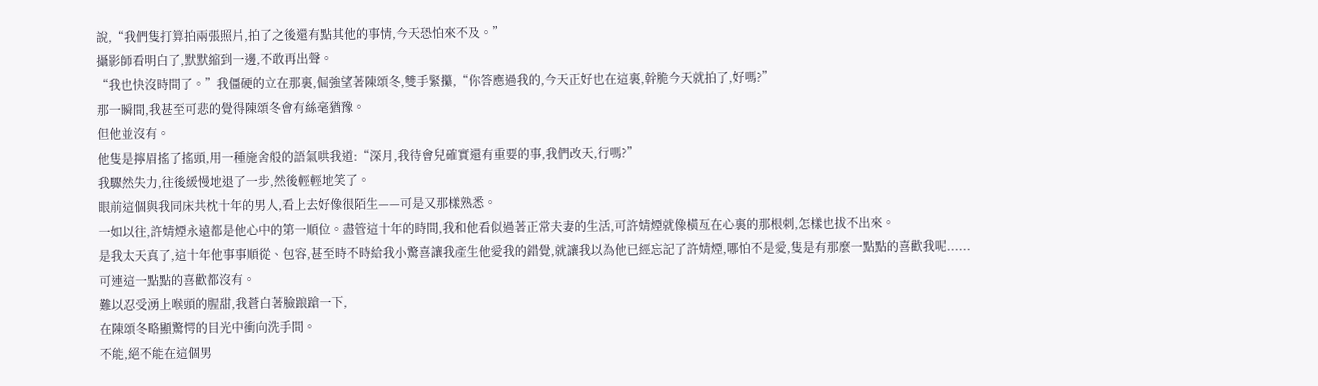說,“我們隻打算拍兩張照片,拍了之後還有點其他的事情,今天恐怕來不及。”
攝影師看明白了,默默縮到一邊,不敢再出聲。
“我也快沒時間了。”我僵硬的立在那裏,倔強望著陳頌冬,雙手緊攥,“你答應過我的,今天正好也在這裏,幹脆今天就拍了,好嗎?”
那一瞬間,我甚至可悲的覺得陳頌冬會有絲毫猶豫。
但他並沒有。
他隻是擰眉搖了搖頭,用一種施舍般的語氣哄我道:“深月,我待會兒確實還有重要的事,我們改天,行嗎?”
我驟然失力,往後緩慢地退了一步,然後輕輕地笑了。
眼前這個與我同床共枕十年的男人,看上去好像很陌生——可是又那樣熟悉。
一如以往,許婧煙永遠都是他心中的第一順位。盡管這十年的時間,我和他看似過著正常夫妻的生活,可許婧煙就像橫亙在心裏的那根刺,怎樣也拔不出來。
是我太天真了,這十年他事事順從、包容,甚至時不時給我小驚喜讓我產生他愛我的錯覺,就讓我以為他已經忘記了許婧煙,哪怕不是愛,隻是有那麼一點點的喜歡我呢......
可連這一點點的喜歡都沒有。
難以忍受湧上喉頭的腥甜,我蒼白著臉踉蹌一下,
在陳頌冬略顯驚愕的目光中衝向洗手間。
不能,絕不能在這個男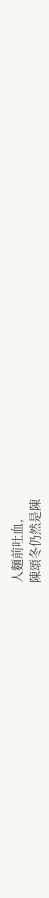人麵前吐血,
陳頌冬仍然是陳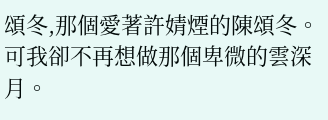頌冬,那個愛著許婧煙的陳頌冬。
可我卻不再想做那個卑微的雲深月。